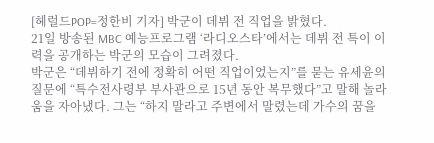[헤럴드POP=정한비 기자] 박군이 데뷔 전 직업을 밝혔다.
21일 방송된 MBC 예능프로그램 ‘라디오스타’에서는 데뷔 전 특이 이력을 공개하는 박군의 모습이 그려졌다.
박군은 “데뷔하기 전에 정확히 어떤 직업이었는지”를 묻는 유세윤의 질문에 “특수전사령부 부사관으로 15년 동안 복무했다”고 말해 놀라움을 자아냈다. 그는 “하지 말라고 주변에서 말렸는데 가수의 꿈을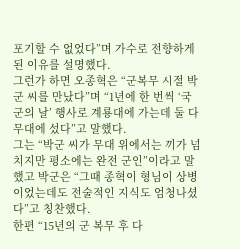포기할 수 없었다”며 가수로 전향하게 된 이유를 설명했다.
그런가 하면 오종혁은 “군복무 시절 박군 씨를 만났다”며 “1년에 한 번씩 ‘국군의 날’ 행사로 계룡대에 가는데 둘 다 무대에 섰다”고 말했다.
그는 “박군 씨가 무대 위에서는 끼가 넘치지만 평소에는 완전 군인”이라고 말했고 박군은 “그때 종혁이 형님이 상병이었는데도 전술적인 지식도 엄청나셨다”고 칭찬했다.
한편 “15년의 군 복무 후 다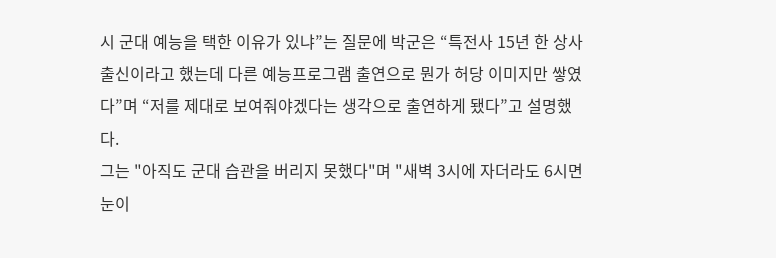시 군대 예능을 택한 이유가 있냐”는 질문에 박군은 “특전사 15년 한 상사 출신이라고 했는데 다른 예능프로그램 출연으로 뭔가 허당 이미지만 쌓였다”며 “저를 제대로 보여줘야겠다는 생각으로 출연하게 됐다”고 설명했다.
그는 "아직도 군대 습관을 버리지 못했다"며 "새벽 3시에 자더라도 6시면 눈이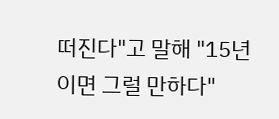떠진다"고 말해 "15년이면 그럴 만하다"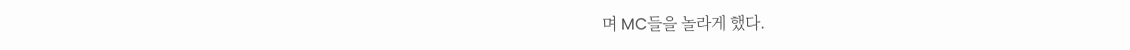며 MC들을 놀라게 했다.